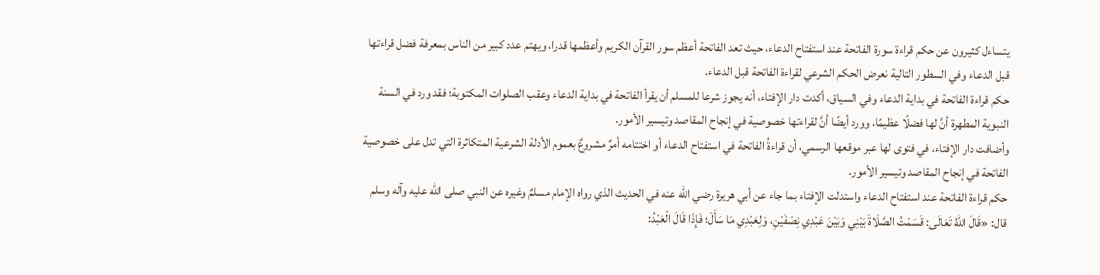يتساءل كثيرون عن حكم قراءة سورة الفاتحة عند استفتاح الدعاء، حيث تعد الفاتحة أعظم سور القرآن الكريم وأعظمها قدرا، ويهتم عدد كبير من الناس بمعرفة فضل قراءتها قبل الدعاء وفي السطور التالية نعرض الحكم الشرعي لقراءة الفاتحة قبل الدعاء.
حكم قراءة الفاتحة في بداية الدعاء وفي السياق، أكدت دار الإفتاء، أنه يجوز شرعا للمسلم أن يقرأ الفاتحة في بداية الدعاء وعقب الصلوات المكتوبة؛ فقد ورد في السنة النبوية المطهرة أنَّ لها فضلًا عظيمًا، وورد أيضًا أنَّ لقراءتها خصوصية في إنجاح المقاصد وتيسير الأمور.
وأضافت دار الإفتاء، في فتوى لها عبر موقعها الرسمي، أن قراءةُ الفاتحة في استفتاح الدعاء أو اختتامه أمرٌ مشروعٌ بعموم الأدلة الشرعية المتكاثرة التي تدل على خصوصية الفاتحة في إنجاح المقاصد وتيسير الأمور.
حكم قراءة الفاتحة عند استفتاح الدعاء واستدلت الإفتاء بما جاء عن أبي هريرة رضي الله عنه في الحديث الذي رواه الإمام مسلمٌ وغيره عن النبي صلى الله عليه وآله وسلم قال: «قَالَ اللهُ تَعَالَى: قَسَمْتُ الصَّلَاةَ بَيْنِي وَبَيْنَ عَبْدِي نِصْفَيْنِ، وَلِعَبْدِي مَا سَأَلَ؛ فَإِذَا قَالَ الْعَبْدُ: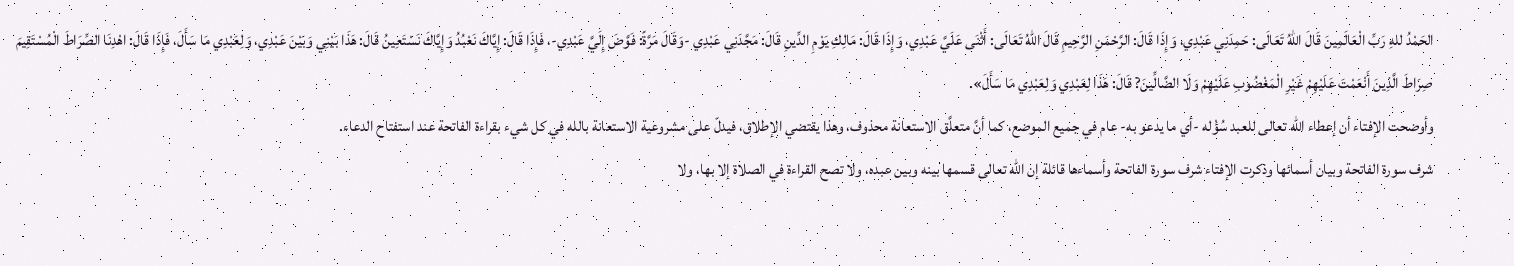الحَمْدُ للهِ رَبِّ الْعَالَمِينَ قَالَ اللهُ تَعَالَى: حَمِدَنِي عَبْدِي، وَإِذَا قَالَ: الرَّحْمَنِ الرَّحِيمِ قَالَ اللهُ تَعَالَى: أَثْنَى عَلَيَّ عَبْدِي، وَإِذَا قَالَ: مَالِكِ يَوْمِ الدِّينِ قَالَ: مَجَّدَنِي عَبْدِي -وَقَالَ مَرَّةً: فَوَّضَ إِلَيَّ عَبْدِي-، فَإِذَا قَالَ: إِيَّاكَ نَعْبُدُ وَإِيَّاكَ نَسْتَعِينُ قَالَ: هَذَا بَيْنِي وَبَيْنَ عَبْدِي، وَلِعَبْدِي مَا سَأَلَ، فَإِذَا قَالَ: اهْدِنَا الصِّرَاطَ الْمُسْتَقِيمَ صِرَاطَ الَّذِينَ أَنْعَمْتَ عَلَيْهِمْ غَيْرِ الْمَغْضُوبِ عَلَيْهِمْ وَلَا الضَّالِّينَ? قَالَ: هَذَا لِعَبْدِي وَلِعَبْدِي مَا سَأَلَ».
وأوضحت الإفتاء أن إعطاء الله تعالى للعبد سُؤْله -أي ما يدعو به- عام في جميع الموضع، كما أنَّ متعلَّق الاستعانة محذوف، وهذا يقتضي الإطلاق، فيدلّ على مشروعية الاستعانة بالله في كل شيء بقراءة الفاتحة عند استفتاح الدعاء.
شرف سورة الفاتحة وبيان أسمائها وذكرت الإفتاء شرف سورة الفاتحة وأسماءها قائلة إن الله تعالى قسمها بينه وبين عبده، ولا تصح القراءة في الصلاة إلا بها، ولا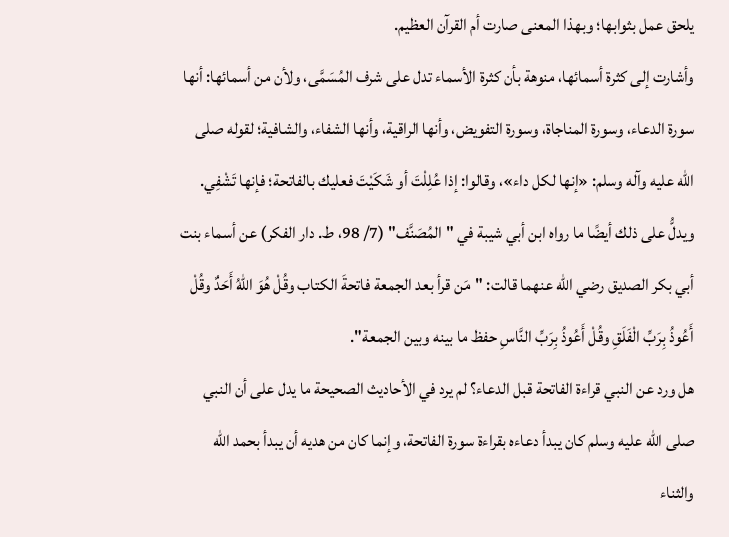يلحق عمل بثوابها؛ وبهذا المعنى صارت أم القرآن العظيم.
وأشارت إلى كثرة أسمائها، منوهة بأن كثرة الأسماء تدل على شرف المُسَمَّى، ولأن من أسمائها: أنها سورة الدعاء، وسورة المناجاة، وسورة التفويض، وأنها الراقية، وأنها الشفاء، والشافية؛ لقوله صلى الله عليه وآله وسلم: «إنها لكل داء»، وقالوا: إذا عُلِلْتَ أو شَكَيْتَ فعليك بالفاتحة؛ فإنها تَشْفِي.
ويدلُّ على ذلك أيضًا ما رواه ابن أبي شيبة في "المُصَنَّف" (7/ 98، ط. دار الفكر) عن أسماء بنت أبي بكر الصديق رضي الله عنهما قالت: "مَن قرأ بعد الجمعة فاتحةَ الكتاب وقُلْ هُوَ اللهُ أَحَدٌ وقُلْ أَعُوذُ بِرَبِّ الْفَلَقِ وقُلْ أَعُوذُ بِرَبِّ النَّاسِ حفظ ما بينه وبين الجمعة".
هل ورد عن النبي قراءة الفاتحة قبل الدعاء؟ لم يرد في الأحاديث الصحيحة ما يدل على أن النبي صلى الله عليه وسلم كان يبدأ دعاءه بقراءة سورة الفاتحة، وإنما كان من هديه أن يبدأ بحمد الله والثناء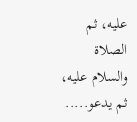عليه، ثم الصلاة والسلام عليه، ثم يدعو.....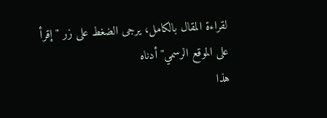لقراءة المقال بالكامل، يرجى الضغط على زر "إقرأ على الموقع الرسمي" أدناه
هذا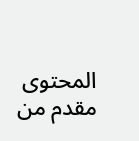المحتوى مقدم من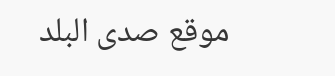موقع صدى البلد